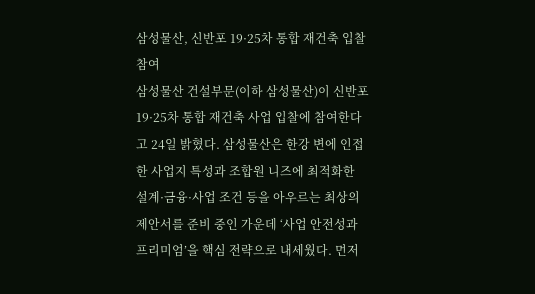삼성물산, 신반포 19·25차 통합 재건축 입찰 참여
삼성물산 건설부문(이하 삼성물산)이 신반포 19·25차 통합 재건축 사업 입찰에 참여한다고 24일 밝혔다. 삼성물산은 한강 변에 인접한 사업지 특성과 조합원 니즈에 최적화한 설계·금융·사업 조건 등을 아우르는 최상의 제안서를 준비 중인 가운데 ‘사업 안전성과 프리미엄’을 핵심 전략으로 내세웠다. 먼저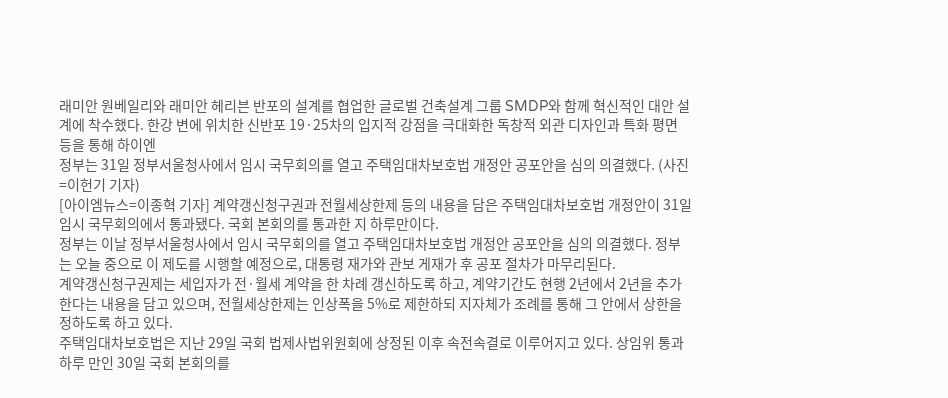래미안 원베일리와 래미안 헤리븐 반포의 설계를 협업한 글로벌 건축설계 그룹 SMDP와 함께 혁신적인 대안 설계에 착수했다. 한강 변에 위치한 신반포 19·25차의 입지적 강점을 극대화한 독창적 외관 디자인과 특화 평면 등을 통해 하이엔
정부는 31일 정부서울청사에서 임시 국무회의를 열고 주택임대차보호법 개정안 공포안을 심의 의결했다. (사진=이헌기 기자)
[아이엠뉴스=이종혁 기자] 계약갱신청구권과 전월세상한제 등의 내용을 담은 주택임대차보호법 개정안이 31일 임시 국무회의에서 통과됐다. 국회 본회의를 통과한 지 하루만이다.
정부는 이날 정부서울청사에서 임시 국무회의를 열고 주택임대차보호법 개정안 공포안을 심의 의결했다. 정부는 오늘 중으로 이 제도를 시행할 예정으로, 대통령 재가와 관보 게재가 후 공포 절차가 마무리된다.
계약갱신청구권제는 세입자가 전·월세 계약을 한 차례 갱신하도록 하고, 계약기간도 현행 2년에서 2년을 추가한다는 내용을 담고 있으며, 전월세상한제는 인상폭을 5%로 제한하되 지자체가 조례를 통해 그 안에서 상한을 정하도록 하고 있다.
주택임대차보호법은 지난 29일 국회 법제사법위원회에 상정된 이후 속전속결로 이루어지고 있다. 상임위 통과 하루 만인 30일 국회 본회의를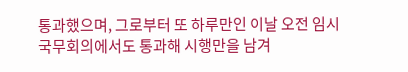통과했으며, 그로부터 또 하루만인 이날 오전 임시 국무회의에서도 통과해 시행만을 남겨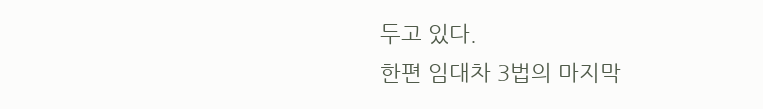두고 있다.
한편 임대차 3법의 마지막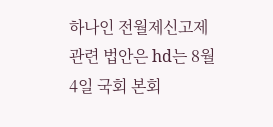하나인 전월제신고제 관련 법안은 hd는 8월 4일 국회 본회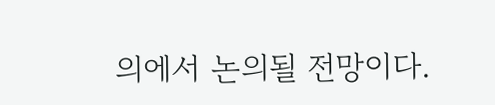의에서 논의될 전망이다.